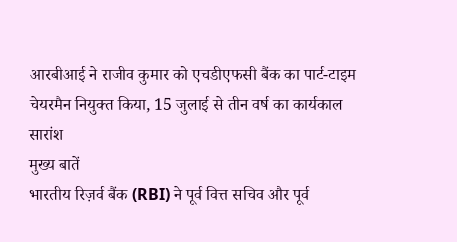आरबीआई ने राजीव कुमार को एचडीएफसी बैंक का पार्ट-टाइम चेयरमैन नियुक्त किया, 15 जुलाई से तीन वर्ष का कार्यकाल
सारांश
मुख्य बातें
भारतीय रिज़र्व बैंक (RBI) ने पूर्व वित्त सचिव और पूर्व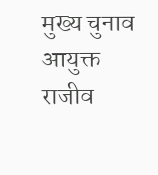मुख्य चुनाव आयुक्त राजीव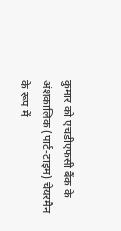कुमार को एचडीएफसी बैंक के अंशकालिक (पार्ट-टाइम) चेयरमैन के रूप में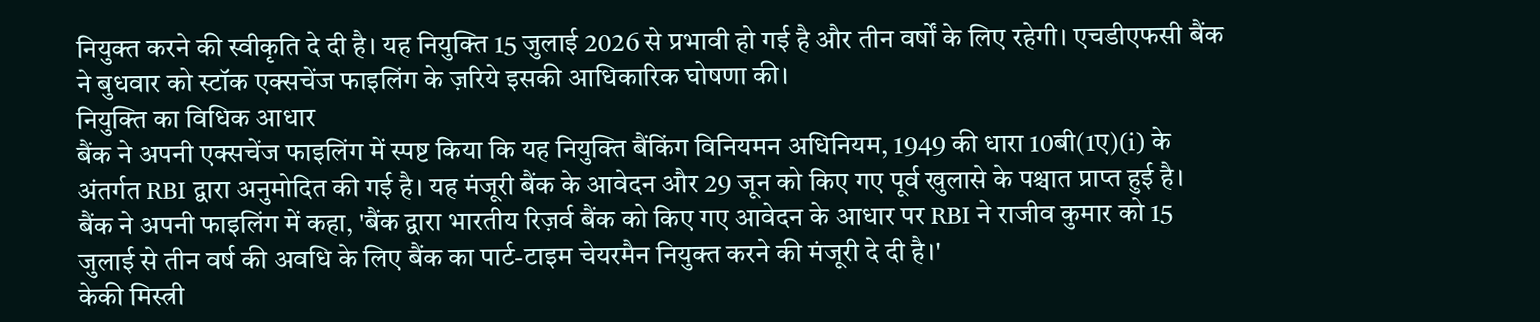नियुक्त करने की स्वीकृति दे दी है। यह नियुक्ति 15 जुलाई 2026 से प्रभावी हो गई है और तीन वर्षों के लिए रहेगी। एचडीएफसी बैंक ने बुधवार को स्टॉक एक्सचेंज फाइलिंग के ज़रिये इसकी आधिकारिक घोषणा की।
नियुक्ति का विधिक आधार
बैंक ने अपनी एक्सचेंज फाइलिंग में स्पष्ट किया कि यह नियुक्ति बैंकिंग विनियमन अधिनियम, 1949 की धारा 10बी(1ए)(i) के अंतर्गत RBI द्वारा अनुमोदित की गई है। यह मंजूरी बैंक के आवेदन और 29 जून को किए गए पूर्व खुलासे के पश्चात प्राप्त हुई है।
बैंक ने अपनी फाइलिंग में कहा, 'बैंक द्वारा भारतीय रिज़र्व बैंक को किए गए आवेदन के आधार पर RBI ने राजीव कुमार को 15 जुलाई से तीन वर्ष की अवधि के लिए बैंक का पार्ट-टाइम चेयरमैन नियुक्त करने की मंजूरी दे दी है।'
केकी मिस्त्री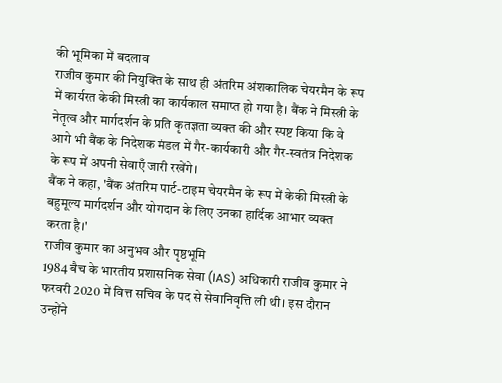की भूमिका में बदलाव
राजीव कुमार की नियुक्ति के साथ ही अंतरिम अंशकालिक चेयरमैन के रूप में कार्यरत केकी मिस्त्री का कार्यकाल समाप्त हो गया है। बैंक ने मिस्त्री के नेतृत्व और मार्गदर्शन के प्रति कृतज्ञता व्यक्त की और स्पष्ट किया कि वे आगे भी बैंक के निदेशक मंडल में गैर-कार्यकारी और गैर-स्वतंत्र निदेशक के रूप में अपनी सेवाएँ जारी रखेंगे।
बैंक ने कहा, 'बैंक अंतरिम पार्ट-टाइम चेयरमैन के रूप में केकी मिस्त्री के बहुमूल्य मार्गदर्शन और योगदान के लिए उनका हार्दिक आभार व्यक्त करता है।'
राजीव कुमार का अनुभव और पृष्ठभूमि
1984 बैच के भारतीय प्रशासनिक सेवा (IAS) अधिकारी राजीव कुमार ने फरवरी 2020 में वित्त सचिव के पद से सेवानिवृत्ति ली थी। इस दौरान उन्होंने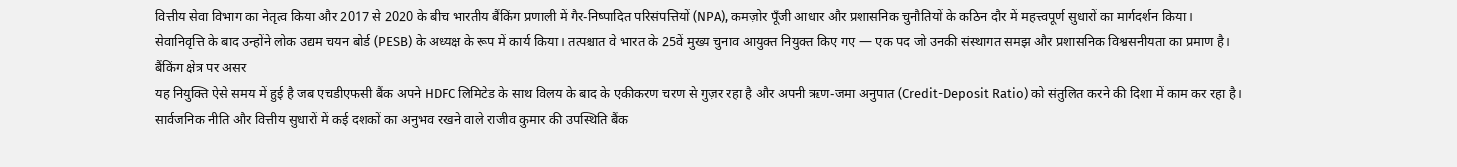वित्तीय सेवा विभाग का नेतृत्व किया और 2017 से 2020 के बीच भारतीय बैंकिंग प्रणाली में गैर-निष्पादित परिसंपत्तियों (NPA), कमज़ोर पूँजी आधार और प्रशासनिक चुनौतियों के कठिन दौर में महत्त्वपूर्ण सुधारों का मार्गदर्शन किया।
सेवानिवृत्ति के बाद उन्होंने लोक उद्यम चयन बोर्ड (PESB) के अध्यक्ष के रूप में कार्य किया। तत्पश्चात वे भारत के 25वें मुख्य चुनाव आयुक्त नियुक्त किए गए — एक पद जो उनकी संस्थागत समझ और प्रशासनिक विश्वसनीयता का प्रमाण है।
बैंकिंग क्षेत्र पर असर
यह नियुक्ति ऐसे समय में हुई है जब एचडीएफसी बैंक अपने HDFC लिमिटेड के साथ विलय के बाद के एकीकरण चरण से गुज़र रहा है और अपनी ऋण-जमा अनुपात (Credit-Deposit Ratio) को संतुलित करने की दिशा में काम कर रहा है। सार्वजनिक नीति और वित्तीय सुधारों में कई दशकों का अनुभव रखने वाले राजीव कुमार की उपस्थिति बैंक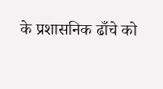के प्रशासनिक ढाँचे को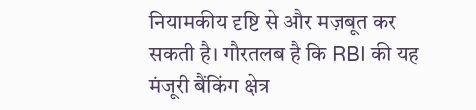नियामकीय दृष्टि से और मज़बूत कर सकती है। गौरतलब है कि RBI की यह मंजूरी बैंकिंग क्षेत्र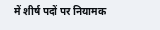में शीर्ष पदों पर नियामक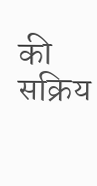की सक्रिय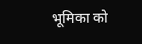भूमिका को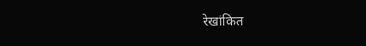रेखांकित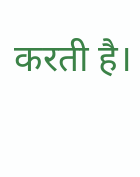करती है।